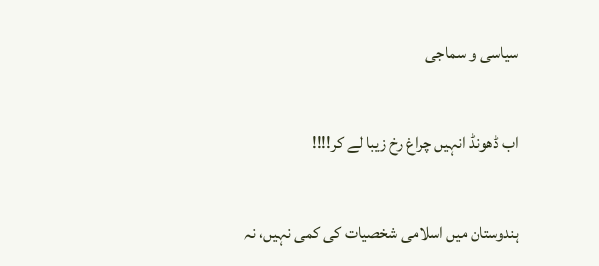سیاسی و سماجی

اب ڈھونڈ انہیں چراغ رخ زیبا لے کر!!!!

ہندوستان میں اسلامی شخصیات کی کمی نہیں، نہ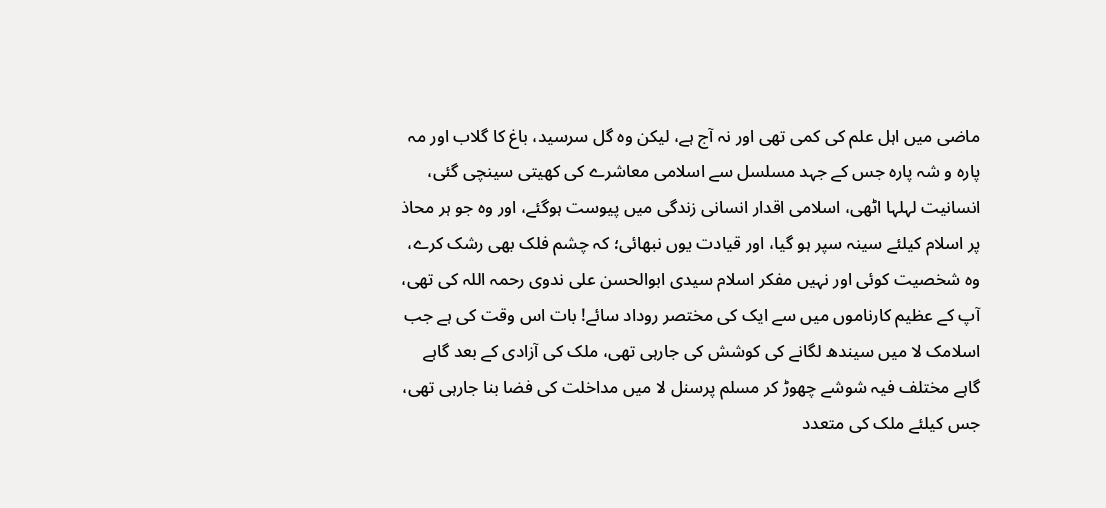ماضی میں اہل علم کی کمی تھی اور نہ آج ہے، لیکن وہ گل سرسید، باغ کا گلاب اور مہ پارہ و شہ پارہ جس کے جہد مسلسل سے اسلامی معاشرے کی کھیتی سینچی گئی، انسانیت لہلہا اٹھی، اسلامی اقدار انسانی زندگی میں پیوست ہوگئے، اور وہ جو ہر محاذ پر اسلام کیلئے سینہ سپر ہو گیا، اور قیادت یوں نبھائی؛ کہ چشم فلک بھی رشک کرے، وہ شخصیت کوئی اور نہیں مفکر اسلام سیدی ابوالحسن علی ندوی رحمہ اللہ کی تھی، آپ کے عظیم کارناموں میں سے ایک کی مختصر روداد سائے! بات اس وقت کی ہے جب اسلامک لا میں سیندھ لگانے کی کوشش کی جارہی تھی، ملک کی آزادی کے بعد گاہے گاہے مختلف فیہ شوشے چھوڑ کر مسلم پرسنل لا میں مداخلت کی فضا بنا جارہی تھی، جس کیلئے ملک کی متعدد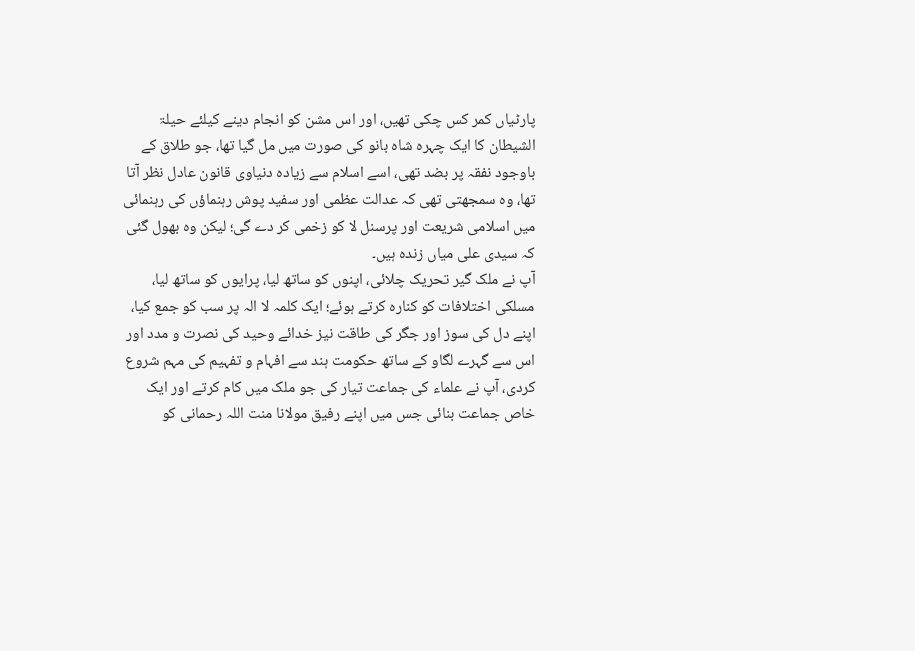پارٹیاں کمر کس چکی تھیں، اور اس مشن کو انجام دینے کیلئے حیلۃ الشیطان کا ایک چہرہ شاہ بانو کی صورت میں مل گیا تھا، جو طلاق کے باوجود نفقہ پر بضد تھی، اسے اسلام سے زیادہ دنیاوی قانون عادل نظر آتا تھا، وہ سمجھتی تھی کہ عدالت عظمی اور سفید پوش رہنماؤں کی رہنمائی میں اسلامی شریعت اور پرسنل لا کو زخمی کر دے گی؛ لیکن وہ بھول گئی کہ سیدی علی میاں زندہ ہیں۔
آپ نے ملک گیر تحریک چلائی، اپنوں کو ساتھ لیا، پرایوں کو ساتھ لیا، مسلکی اختلافات کو کنارہ کرتے ہوئے؛ ایک کلمہ لا الہ پر سب کو جمع کیا، اپنے دل کی سوز اور جگر کی طاقت نیز خدائے وحید کی نصرت و مدد اور اس سے گہرے لگاو کے ساتھ حکومت ہند سے افہام و تفہیم کی مہم شروع کردی، آپ نے علماء کی جماعت تیار کی جو ملک میں کام کرتے اور ایک خاص جماعت بنائی جس میں اپنے رفیق مولانا منت اللہ رحمانی کو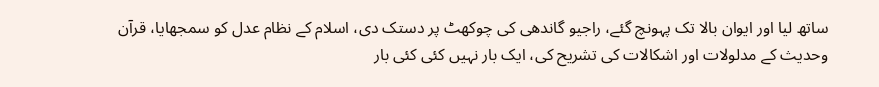ساتھ لیا اور ایوان بالا تک پہونچ گئے، راجیو گاندھی کی چوکھٹ پر دستک دی، اسلام کے نظام عدل کو سمجھایا، قرآن وحدیث کے مدلولات اور اشکالات کی تشریح کی، ایک بار نہیں کئی کئی بار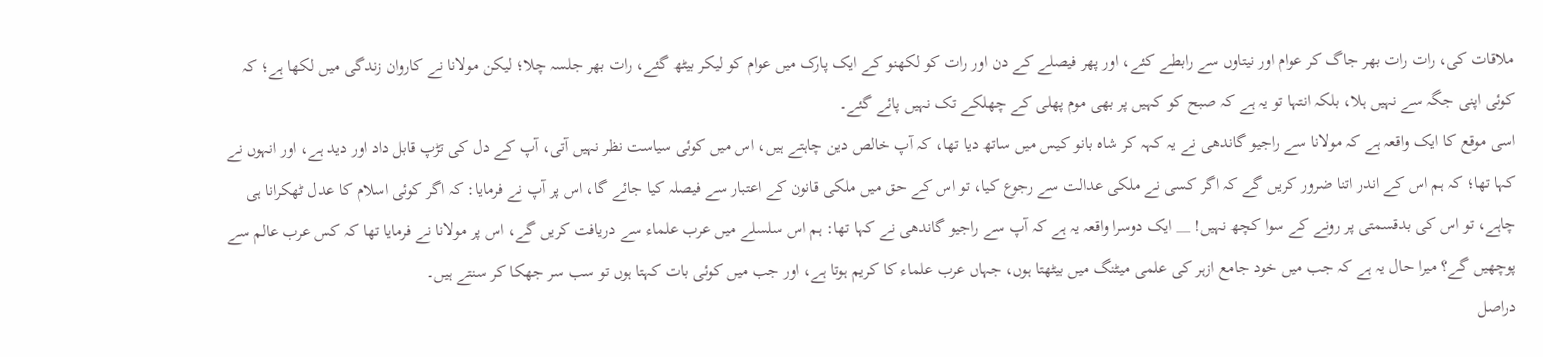ملاقات کی، رات رات بھر جاگ کر عوام اور نیتاوں سے رابطے کئے، اور پھر فیصلے کے دن اور رات کو لکھنو کے ایک پارک میں عوام کو لیکر بیٹھ گئے، رات بھر جلسہ چلا؛ لیکن مولانا نے کاروان زندگی میں لکھا ہے؛ کہ کوئی اپنی جگہ سے نہیں ہلا، بلکہ انتہا تو یہ ہے کہ صبح کو کہیں پر بھی موم پھلی کے چھلکے تک نہیں پائے گئے۔
اسی موقع کا ایک واقعہ ہے کہ مولانا سے راجیو گاندھی نے یہ کہہ کر شاہ بانو کیس میں ساتھ دیا تھا، کہ آپ خالص دین چاہتے ہیں، اس میں کوئی سیاست نظر نہیں آتی، آپ کے دل کی تڑپ قابل داد اور دید ہے، اور انہوں نے کہا تھا؛ کہ ہم اس کے اندر اتنا ضرور کریں گے کہ اگر کسی نے ملکی عدالت سے رجوع کیا، تو اس کے حق میں ملکی قانون کے اعتبار سے فیصلہ کیا جائے گا، اس پر آپ نے فرمایا: کہ اگر کوئی اسلام کا عدل ٹھکرانا ہی چاہے، تو اس کی بدقسمتی پر رونے کے سوا کچھ نہیں! __ ایک دوسرا واقعہ یہ ہے کہ آپ سے راجیو گاندھی نے کہا تھا: ہم اس سلسلے میں عرب علماء سے دریافت کریں گے، اس پر مولانا نے فرمایا تھا کہ کس عرب عالم سے پوچھیں گے؟ میرا حال یہ ہے کہ جب میں خود جامع ازہر کی علمی میٹنگ میں بیٹھتا ہوں، جہاں عرب علماء کا کریم ہوتا ہے، اور جب میں کوئی بات کہتا ہوں تو سب سر جھکا کر سنتے ہیں۔
دراصل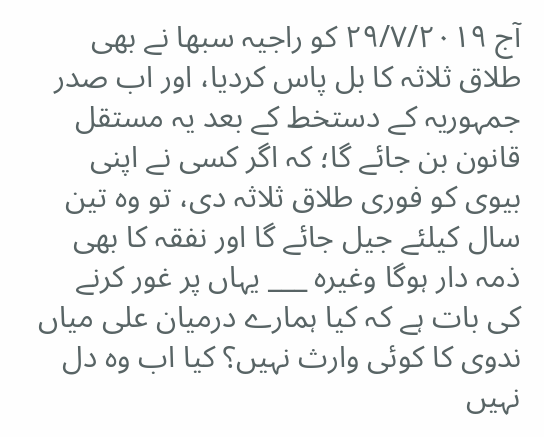آج ۲۹/۷/۲۰۱۹ کو راجیہ سبھا نے بھی طلاق ثلاثہ کا بل پاس کردیا، اور اب صدر جمہوریہ کے دستخط کے بعد یہ مستقل قانون بن جائے گا؛ کہ اگر کسی نے اپنی بیوی کو فوری طلاق ثلاثہ دی، تو وہ تین سال کیلئے جیل جائے گا اور نفقہ کا بھی ذمہ دار ہوگا وغیرہ ___ یہاں پر غور کرنے کی بات ہے کہ کیا ہمارے درمیان علی میاں ندوی کا کوئی وارث نہیں؟ کیا اب وہ دل نہیں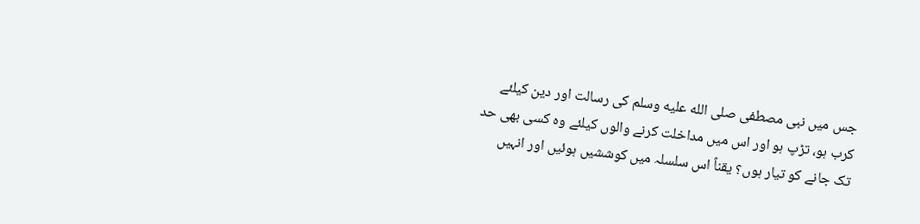جس میں نبی مصطفی صلى الله عليه وسلم کی رسالت اور دین کیلئے کرب ہو، تڑپ ہو اور اس میں مداخلت کرنے والوں کیلئے وہ کسی بھی حد تک جانے کو تیار ہوں؟ یقناً اس سلسلہ میں کوششیں ہوئیں اور انہیں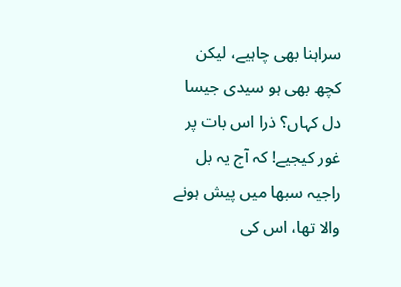سراہنا بھی چاہیے، لیکن کچھ بھی ہو سیدی جیسا دل کہاں؟ ذرا اس بات پر غور کیجیے! کہ آج یہ بل راجیہ سبھا میں پیش ہونے والا تھا، اس کی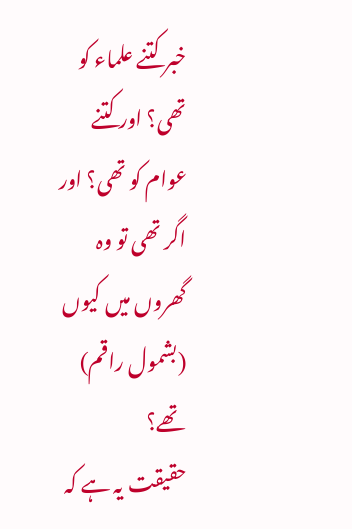خبر کتنے علماء کو تھی؟ اور کتنے عوام کو تھی؟ اور اگر تھی تو وہ گھروں میں کیوں (بشمول راقم) تھے؟
حقیقت یہ ہے کہ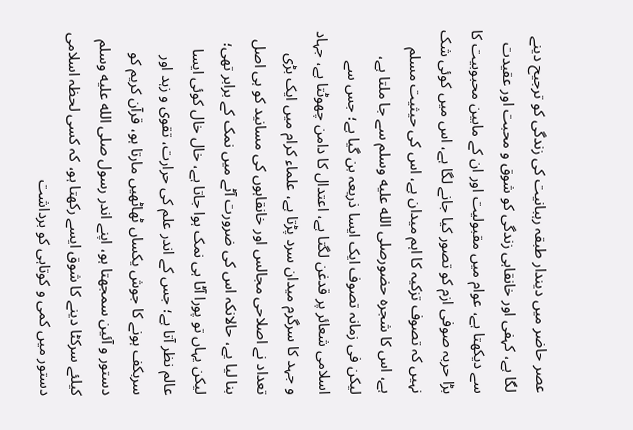عصر حاضر میں دیندار طبقہ رہبانیت کی زندگی کو ترجیح دینے لگا ہے، کہفی اور خانقاہی زندگی کو شوق و محبت اور عقیدت سے دیکھتا ہے، عوام میں مقبولیت اور ان کے مابین محبوبیت کا بڑا حربہ صوفی ازم کو تصور کیا جانے لگا ہے، اس میں کوئی شک نہیں کہ تصوف تزکیہ کا اہم میدان ہے، اس کی حیثیت مسلم ہے، اس کا شجرہ حضورصلى الله عليه وسلم سے جا ملتا ہے، لیکن فی زمانہ تصوف ایک ایسا ذریعہ بن گیا ہے؛ جس سے اسلامی شعائر پر قدغن لگتا ہے، اعتدال کا دامن چھوٹتا ہے، جہاد و جہد کا سرگرم میدان سرد پڑتا ہے، علماء کرام میں ایک بڑی تعداد نے اصلاحی مجالس اور خانقاہوں کی مسانید کو ہی اصل بنا لیا یے، حالانکہ اس کی ضرورت آٹے میں نمک کے برابر تھی؛ لیکن یہاں تو پورا آٹا ہی نمک ہوا جاتا ہے، خال خال کوئی ایسا عالم نظر آتا ہے؛ جس کے اندر علم کی حرارت، تقوی و زہد اور سربکف ہونے کا جوش یکساں ٹھاٹھیں مارتا ہو، قرآن کریم کو دستور و آئین سمجھتا ہو، اپنے اندر رسول صلى الله عليه وسلم کیلئے سرکٹا دینے کا شوق ایسے رکھتا ہو، کہ کسی لحظہ اسلامی دستور میں کمی و کوتاہی کو برداشت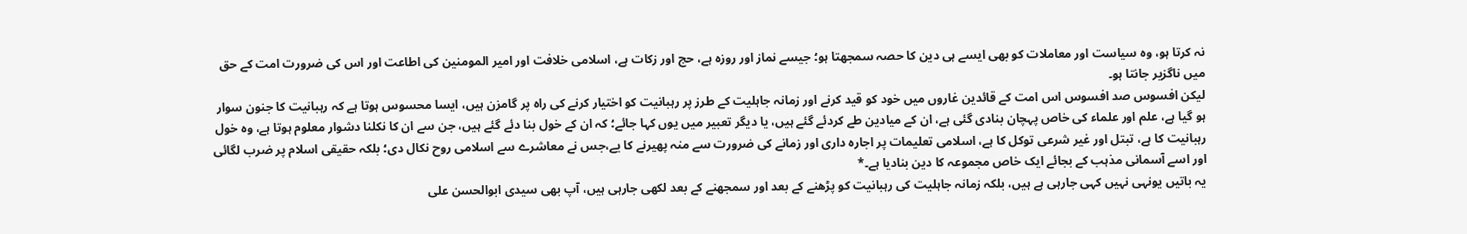نہ کرتا ہو، وہ سیاست اور معاملات کو بھی ایسے ہی دین کا حصہ سمجھتا ہو؛ جیسے نماز اور روزہ ہے، حج اور زکات ہے، اسلامی خلافت اور امیر المومنین کی اطاعت اور اس کی ضرورت امت کے حق میں ناگزیر جانتا ہو۔
لیکن افسوس صد افسوس اس امت کے قائدین غاروں میں خود کو قید کرنے اور زمانہ جاہلیت کے طرز پر رہبانیت کو اختیار کرنے کی راہ پر گامزن ہیں، ایسا محسوس ہوتا ہے کہ رہبانیت کا جنون سوار ہو گیا ہے، علم اور علماء کی خاص پہچان بنادی گئی ہے، ان کے میادین طے کردئے گئے ہیں، یا دیگر تعبیر میں یوں کہا جائے؛ کہ ان کے خول بنا دئے گئے ہیں، جن سے ان کا نکلنا دشوار معلوم ہوتا ہے، وہ خول رہبانیت کا ہے، تبتل اور غیر شرعی توکل کا ہے، اسلامی تعلیمات پر اجارہ داری اور زمانے کی ضرورت سے منہ پھیرنے کا یے،جس نے معاشرے سے اسلامی روح نکال دی؛ بلکہ حقیقی اسلام پر ضرب لگائی اور اسے آسمانی مذہب کے بجائے ایک خاص مجموعہ کا دین بنادیا ہے۔*
یہ باتیں یونہی نہیں کہی جارہی ہے ہیں، بلکہ زمانہ جاہلیت کی رہبانیت کو پڑھنے کے بعد اور سمجھنے کے بعد لکھی جارہی ہیں، آپ بھی سیدی ابوالحسن علی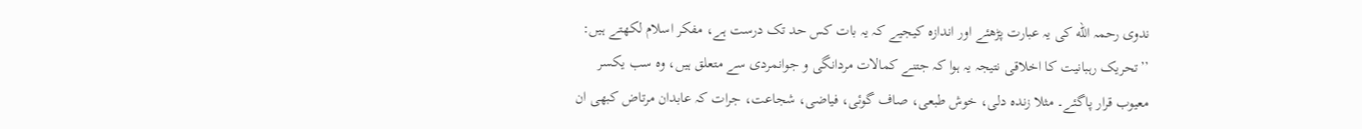ندوی رحمہ الله کی یہ عبارت پڑھئے اور اندازہ کیجیے کہ یہ بات کس حد تک درست ہے، مفکر اسلام لکھتے ہیں: ’’تحریک رہبانیت کا اخلاقی نتیجہ یہ ہوا کہ جتنے کمالات مردانگی و جوانمردی سے متعلق ہیں، وہ سب یکسر معیوب قرار پاگئے۔ مثلا زندہ دلی، خوش طبعی، صاف گوئی، فیاضی، شجاعت، جرات کہ عابدان مرتاض کبھی ان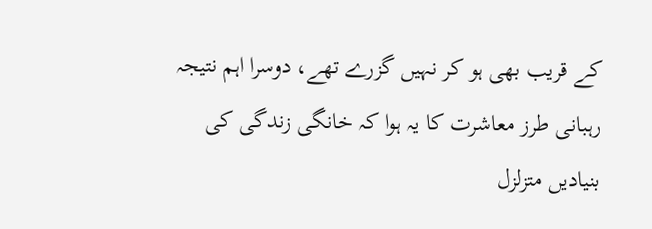کے قریب بھی ہو کر نہیں گزرے تھے، دوسرا اہم نتیجہ رہبانی طرز معاشرت کا یہ ہوا کہ خانگی زندگی کی بنیادیں متزلزل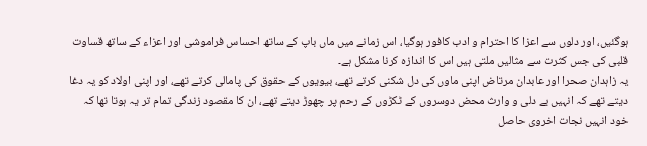ہوگئیں، اور دلوں سے اعزا کا احترام و ادب کافور ہوگیا، اس زمانے میں ماں باپ کے ساتھ احساس فراموشی اور اعزاء کے ساتھ قساوت قلبی کی جس کثرت سے مثالیں ملتی ہیں اس کا اندازہ کرنا مشکل ہے۔
یہ زاہدان صحرا اور عابدان مرتاض اپنی ماوں کی دل شکنی کرتے تھے، بیویوں کے حقوق کی پامالی کرتے تھے، اور اپنی اولاد کو یہ دغا دیتے تھے کہ انہیں بے دلی و وارث محض دوسروں کے ٹکڑوں کے رحم پر چھوڑ دیتے تھے، ان کا مقصود زندگی تمام تر یہ ہوتا تھا کہ خود انہیں نجات اخروی حاصل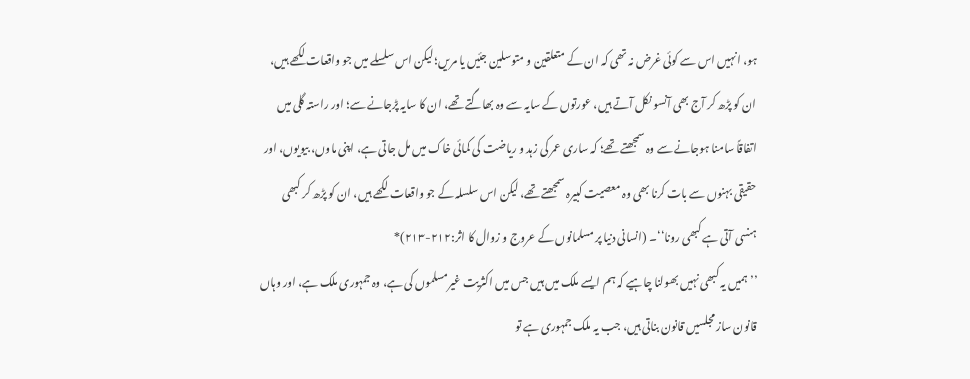ہو، انہیں اس سے کوئی غرض نہ تھی کہ ان کے متعلقین و متوسلین جئیں یا مریں؛ لیکن اس سلسلے میں جو واقعات لکھے ہیں، ان کو پڑھ کر آج بھی آنسو نکل آتے ہیں، عورتوں کے سایہ سے وہ بھاگتے تھے، ان کا سایہ پڑجانے سے؛ اور راستہ گلی میں اتفاقاً سامنا ہوجانے سے وہ سمجھتے تھے؛ کہ ساری عمر کی زہد و ریاضت کی کمائی خاک میں مل جاتی ہے، اپنی ماوں، بیویوں، اور حقیقی بہنوں سے بات کرنا بھی وہ معصیت کبیرہ سمجھتے تھے، لیکن اس سلسلہ کے جو واقعات لکھے ہیں، ان کو پڑھ کر کبھی ہنسی آتی ہے کبھی رونا‘‘۔ (انسانی دنیا پر مسلمانوں کے عروج و زوال کا اثر:۲۱۲-۲۱۳)*
’’ہمیں یہ کبھی نہیں بھولنا چاہیے کہ ہم ایسے ملک میں ہیں جس میں اکثریت غیرمسلموں کی ہے، وہ جمہوری ملک ہے، اور وہاں قانون ساز مجلسیں قانون بناتی ہیں، جب یہ ملک جمہوری ہے تو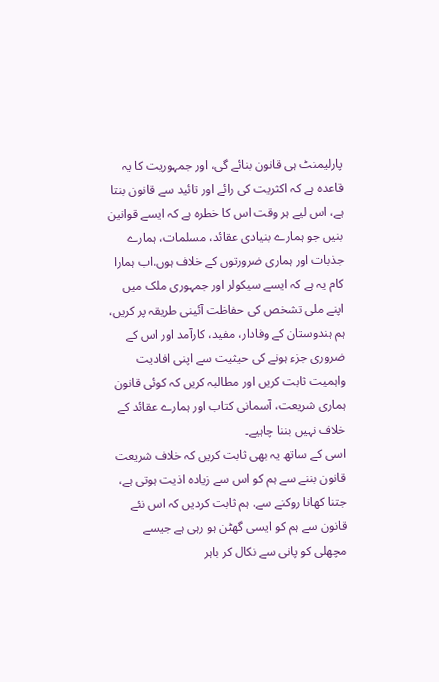پارلیمنٹ ہی قانون بنائے گی، اور جمہوریت کا یہ قاعدہ ہے کہ اکثریت کی رائے اور تائید سے قانون بنتا ہے، اس لیے ہر وقت اس کا خطرہ ہے کہ ایسے قوانین بنیں جو ہمارے بنیادی عقائد، مسلمات، ہمارے جذبات اور ہماری ضرورتوں کے خلاف ہوں.اب ہمارا کام یہ ہے کہ ایسے سیکولر اور جمہوری ملک میں اپنے ملی تشخص کی حفاظت آئینی طریقہ پر کریں، ہم ہندوستان کے وفادار، مفید، کارآمد اور اس کے ضروری جزء ہونے کی حیثیت سے اپنی افادیت واہمیت ثابت کریں اور مطالبہ کریں کہ کوئی قانون ہماری شریعت، آسمانی کتاب اور ہمارے عقائد کے خلاف نہیں بننا چاہیے۔
اسی کے ساتھ یہ بھی ثابت کریں کہ خلاف شریعت قانون بننے سے ہم کو اس سے زیادہ اذیت ہوتی ہے، جتنا کھانا روکنے سے. ہم ثابت کردیں کہ اس نئے قانون سے ہم کو ایسی گھٹن ہو رہی ہے جیسے مچھلی کو پانی سے نکال کر باہر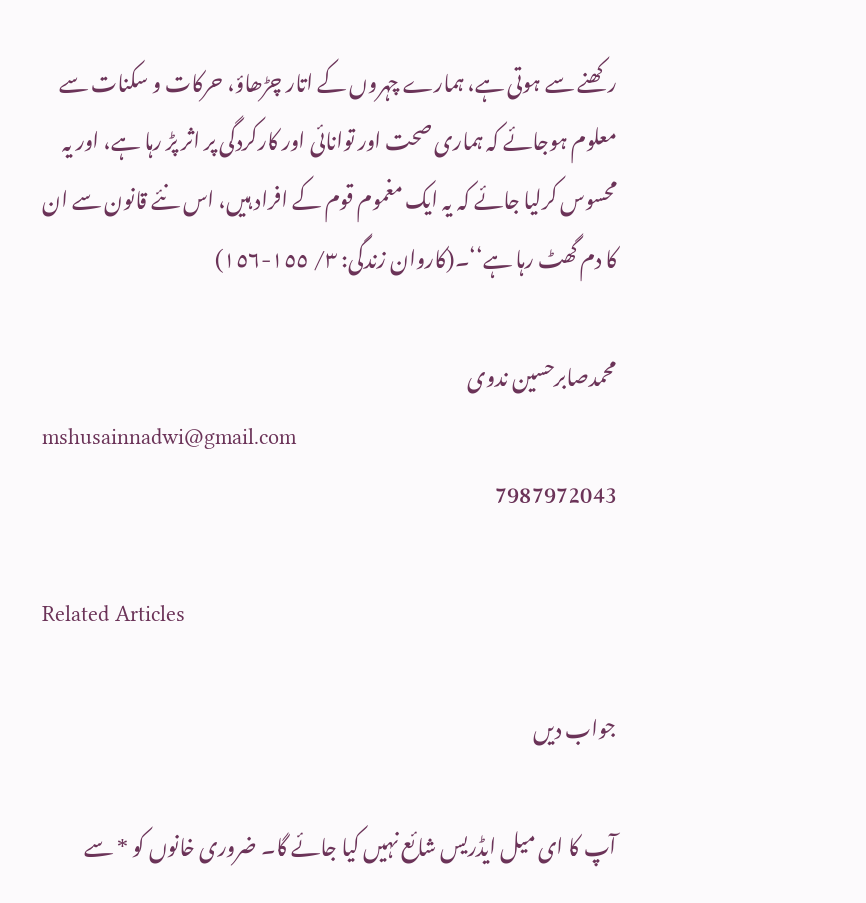رکھنے سے ہوتی ہے، ہمارے چہروں کے اتار چڑھاؤ، حرکات و سکنات سے معلوم ہوجائے کہ ہماری صحت اور توانائی اور کارکردگی پر اثر پڑ رہا ہے، اور یہ محسوس کرلیا جائے کہ یہ ایک مغموم قوم کے افراد ہیں، اس نئے قانون سے ان کا دم گھٹ رہا ہے‘‘۔(کاروان زندگی: ٣/ ١٥٥-١٥٦)

محمدصابرحسین ندوی
mshusainnadwi@gmail.com
7987972043

Related Articles

جواب دیں

آپ کا ای میل ایڈریس شائع نہیں کیا جائے گا۔ ضروری خانوں کو * سے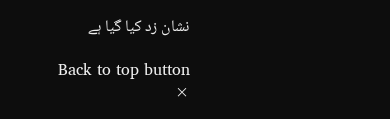نشان زد کیا گیا ہے

Back to top button
×